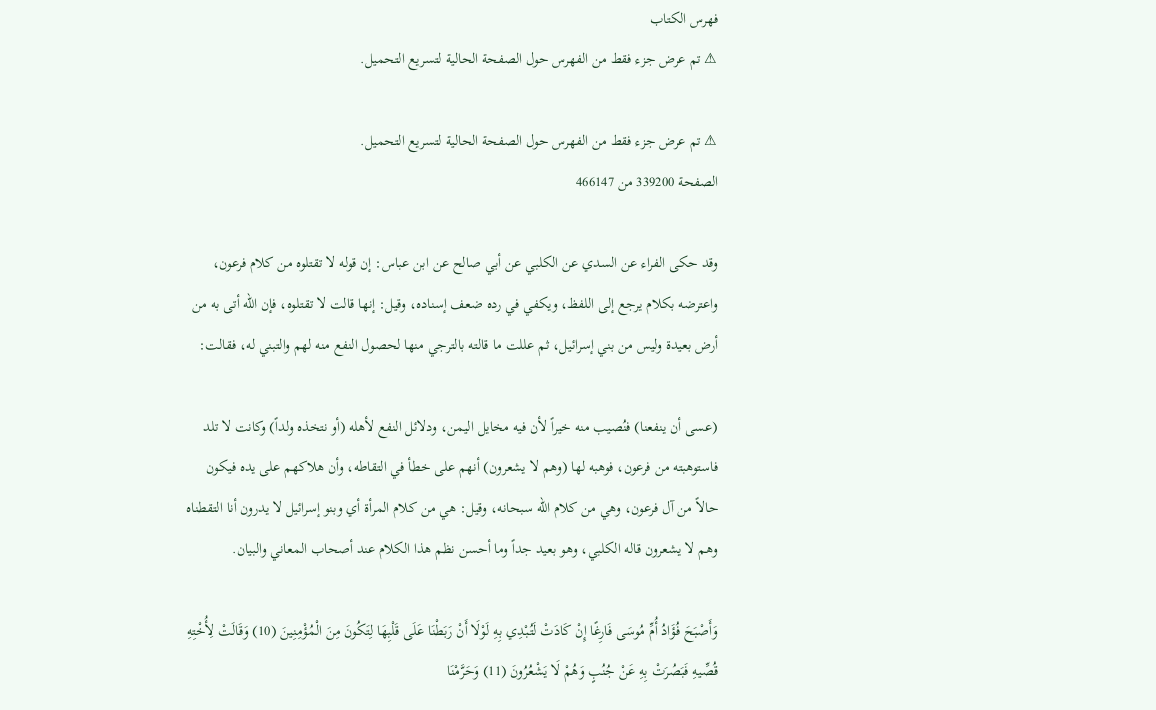فهرس الكتاب
⚠ تم عرض جزء فقط من الفهرس حول الصفحة الحالية لتسريع التحميل.

⚠ تم عرض جزء فقط من الفهرس حول الصفحة الحالية لتسريع التحميل.
الصفحة 339200 من 466147

وقد حكى الفراء عن السدي عن الكلبي عن أبي صالح عن ابن عباس: إن قوله لا تقتلوه من كلام فرعون، واعترضه بكلام يرجع إلى اللفظ، ويكفي في رده ضعف إسناده، وقيل: إنها قالت لا تقتلوه، فإن الله أتى به من أرض بعيدة وليس من بني إسرائيل، ثم عللت ما قالته بالترجي منها لحصول النفع منه لهم والتبني له، فقالت:

(عسى أن ينفعنا) فنُصيب منه خيراً لأن فيه مخايل اليمن، ودلائل النفع لأهله (أو نتخذه ولداً) وكانت لا تلد فاستوهبته من فرعون، فوهبه لها (وهم لا يشعرون) أنهم على خطأ في التقاطه، وأن هلاكهم على يده فيكون حالاً من آل فرعون، وهي من كلام الله سبحانه، وقيل: هي من كلام المرأة أي وبنو إسرائيل لا يدرون أنا التقطناه وهم لا يشعرون قاله الكلبي، وهو بعيد جداً وما أحسن نظم هذا الكلام عند أصحاب المعاني والبيان.

وَأَصْبَحَ فُؤَادُ أُمِّ مُوسَى فَارِغًا إِنْ كَادَتْ لَتُبْدِي بِهِ لَوْلَا أَنْ رَبَطْنَا عَلَى قَلْبِهَا لِتَكُونَ مِنَ الْمُؤْمِنِينَ (10) وَقَالَتْ لِأُخْتِهِ قُصِّيهِ فَبَصُرَتْ بِهِ عَنْ جُنُبٍ وَهُمْ لَا يَشْعُرُونَ (11) وَحَرَّمْنَا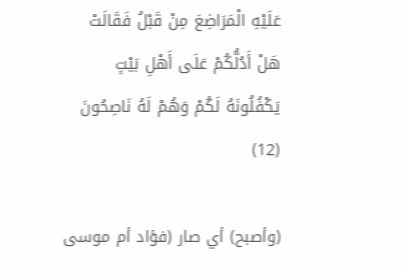عَلَيْهِ الْمَرَاضِعَ مِنْ قَبْلُ فَقَالَتْ هَلْ أَدُلُّكُمْ عَلَى أَهْلِ بَيْتٍ يَكْفُلُونَهُ لَكُمْ وَهُمْ لَهُ نَاصِحُونَ (12)

(وأصبح) أي صار (فؤاد أم موسى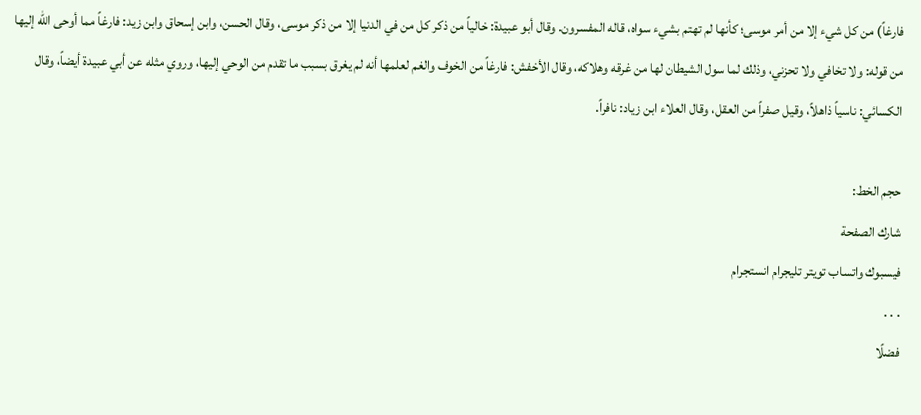فارغاً) من كل شيء إلا من أمر موسى؛ كأنها لم تهتم بشيء سواه، قاله المفسرون. وقال أبو عبيدة: خالياً من ذكر كل من في الدنيا إلا من ذكر موسى، وقال الحسن، وابن إسحاق وابن زيد: فارغاً مما أوحى الله إليها من قوله: ولا تخافي ولا تحزني، وذلك لما سول الشيطان لها من غرقه وهلاكه، وقال الأخفش: فارغاً من الخوف والغم لعلمها أنه لم يغرق بسبب ما تقدم من الوحي إليها، وروي مثله عن أبي عبيدة أيضاً، وقال الكسائي: ناسياً ذاهلاً، وقيل صفراً من العقل، وقال العلاء ابن زياد: نافراً.

حجم الخط:
شارك الصفحة
فيسبوك واتساب تويتر تليجرام انستجرام
. . .
فضلًا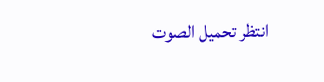انتظر تحميل الصوت